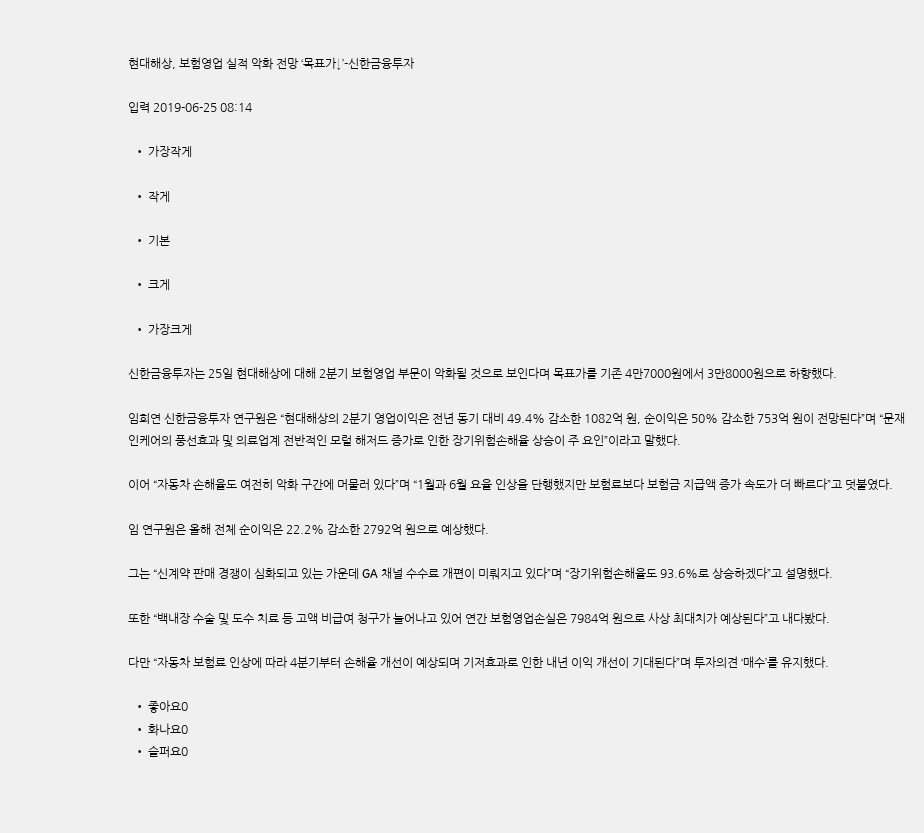현대해상, 보험영업 실적 악화 전망 ‘목표가↓’-신한금융투자

입력 2019-06-25 08:14

  • 가장작게

  • 작게

  • 기본

  • 크게

  • 가장크게

신한금융투자는 25일 현대해상에 대해 2분기 보험영업 부문이 악화될 것으로 보인다며 목표가를 기존 4만7000원에서 3만8000원으로 하향했다.

임희연 신한금융투자 연구원은 “현대해상의 2분기 영업이익은 전년 동기 대비 49.4% 감소한 1082억 원, 순이익은 50% 감소한 753억 원이 전망된다”며 “문재인케어의 풍선효과 및 의료업계 전반적인 모럴 해저드 증가로 인한 장기위험손해율 상승이 주 요인”이라고 말했다.

이어 “자동차 손해율도 여전히 악화 구간에 머물러 있다”며 “1월과 6월 요율 인상을 단행했지만 보험료보다 보험금 지급액 증가 속도가 더 빠르다”고 덧붙였다.

임 연구원은 올해 전체 순이익은 22.2% 감소한 2792억 원으로 예상했다.

그는 “신계약 판매 경쟁이 심화되고 있는 가운데 GA 채널 수수료 개편이 미뤄지고 있다”며 “장기위험손해율도 93.6%로 상승하겠다”고 설명했다.

또한 “백내장 수술 및 도수 치료 등 고액 비급여 청구가 늘어나고 있어 연간 보험영업손실은 7984억 원으로 사상 최대치가 예상된다”고 내다봤다.

다만 “자동차 보험료 인상에 따라 4분기부터 손해율 개선이 예상되며 기저효과로 인한 내년 이익 개선이 기대된다”며 투자의견 ‘매수’를 유지했다.

  • 좋아요0
  • 화나요0
  • 슬퍼요0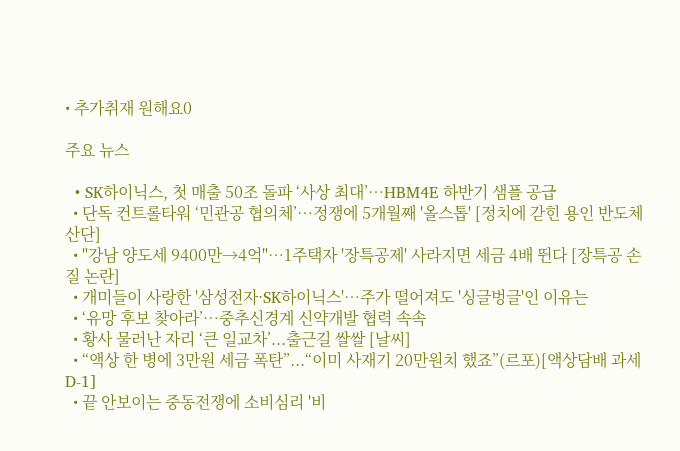• 추가취재 원해요0

주요 뉴스

  • SK하이닉스, 첫 매출 50조 돌파 ‘사상 최대’…HBM4E 하반기 샘플 공급
  • 단독 컨트롤타워 ‘민관공 협의체’…정쟁에 5개월째 '올스톱' [정치에 갇힌 용인 반도체산단]
  • "강남 양도세 9400만→4억"⋯1주택자 '장특공제' 사라지면 세금 4배 뛴다 [장특공 손질 논란]
  • 개미들이 사랑한 '삼성전자·SK하이닉스'…주가 떨어져도 '싱글벙글'인 이유는
  • ‘유망 후보 찾아라’…중추신경계 신약개발 협력 속속
  • 황사 물러난 자리 ‘큰 일교차’...출근길 쌀쌀 [날씨]
  • “액상 한 병에 3만원 세금 폭탄”...“이미 사재기 20만원치 했죠”(르포)[액상담배 과세 D-1]
  • 끝 안보이는 중동전쟁에 소비심리 '비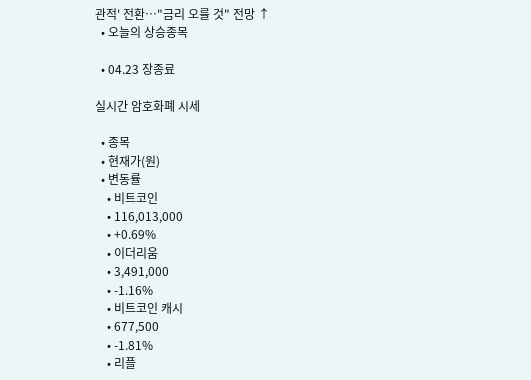관적' 전환…"금리 오를 것" 전망 ↑
  • 오늘의 상승종목

  • 04.23 장종료

실시간 암호화폐 시세

  • 종목
  • 현재가(원)
  • 변동률
    • 비트코인
    • 116,013,000
    • +0.69%
    • 이더리움
    • 3,491,000
    • -1.16%
    • 비트코인 캐시
    • 677,500
    • -1.81%
    • 리플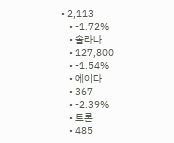• 2,113
    • -1.72%
    • 솔라나
    • 127,800
    • -1.54%
    • 에이다
    • 367
    • -2.39%
    • 트론
    • 485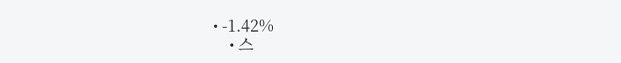• -1.42%
    • 스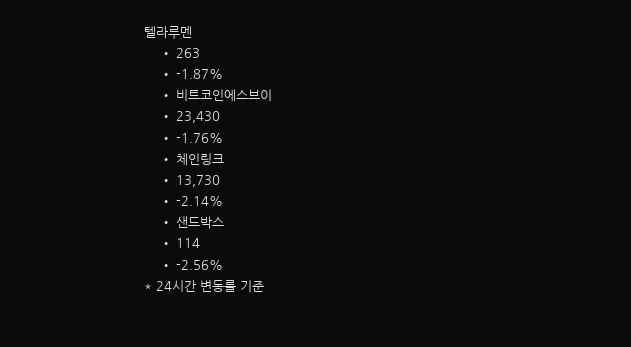텔라루멘
    • 263
    • -1.87%
    • 비트코인에스브이
    • 23,430
    • -1.76%
    • 체인링크
    • 13,730
    • -2.14%
    • 샌드박스
    • 114
    • -2.56%
* 24시간 변동률 기준